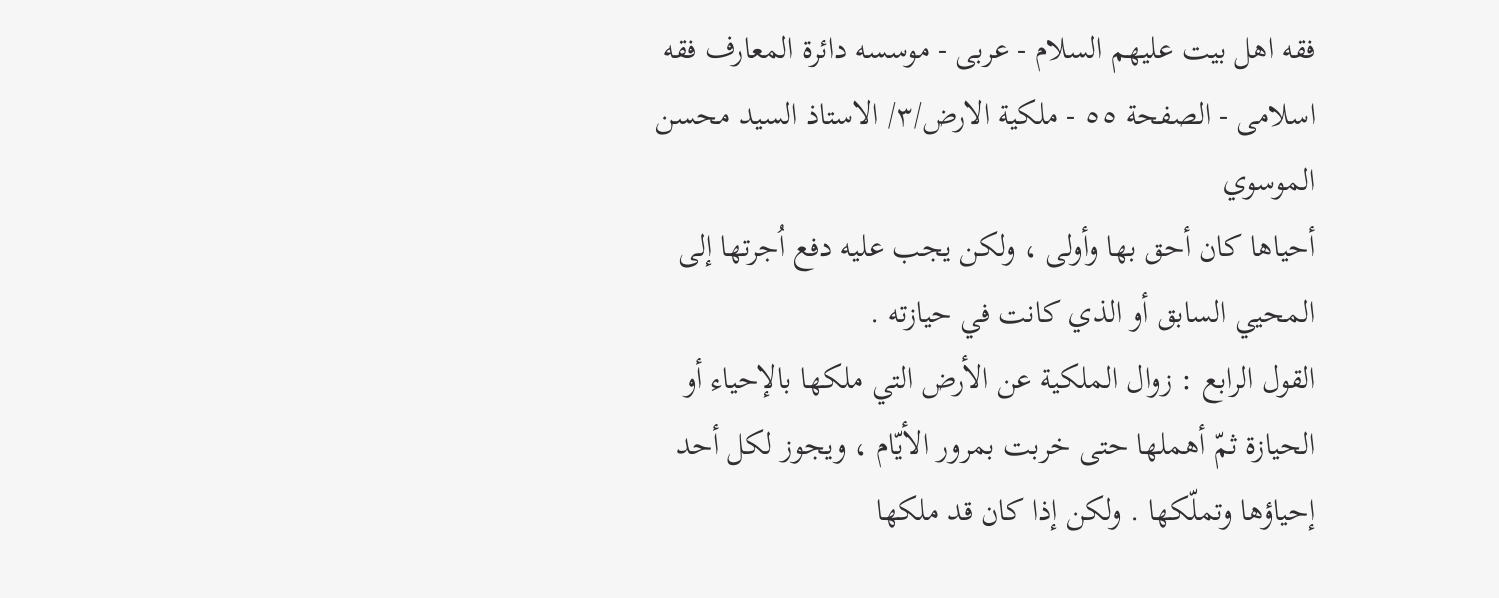فقه اهل بیت علیهم السلام - عربی - موسسه دائرة المعارف فقه اسلامی - الصفحة ٥٥ - ملكية الارض/٣/ الاستاذ السيد محسن الموسوي
أحياها كان أحق بها وأولى ، ولكن يجب عليه دفع اُجرتها إلى المحيي السابق أو الذي كانت في حيازته .
القول الرابع : زوال الملكية عن الأرض التي ملكها بالإحياء أو الحيازة ثمّ أهملها حتى خربت بمرور الأيّام ، ويجوز لكل أحد إحياؤها وتملّكها . ولكن إذا كان قد ملكها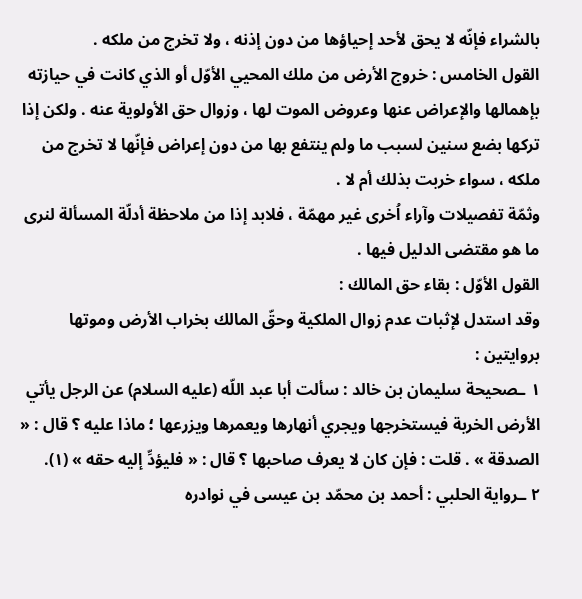بالشراء فإنّه لا يحق لأحد إحياؤها من دون إذنه ، ولا تخرج من ملكه .
القول الخامس : خروج الأرض من ملك المحيي الأوّل أو الذي كانت في حيازته بإهمالها والإعراض عنها وعروض الموت لها ، وزوال حق الأولوية عنه . ولكن إذا تركها بضع سنين لسبب ما ولم ينتفع بها من دون إعراض فإنّها لا تخرج من ملكه ، سواء خربت بذلك أم لا .
وثمّة تفصيلات وآراء اُخرى غير مهمّة ، فلابد إذا من ملاحظة أدلّة المسألة لنرى ما هو مقتضى الدليل فيها .
القول الأوّل : بقاء حق المالك :
وقد استدل لإثبات عدم زوال الملكية وحقّ المالك بخراب الأرض وموتها بروايتين :
١ ـصحيحة سليمان بن خالد : سألت أبا عبد اللّه (عليه السلام) عن الرجل يأتي الأرض الخربة فيستخرجها ويجري أنهارها ويعمرها ويزرعها ؛ ماذا عليه ؟ قال : « الصدقة » . قلت : فإن كان لا يعرف صاحبها ؟ قال : « فليؤدِّ إليه حقه » (١).
٢ ـرواية الحلبي : أحمد بن محمّد بن عيسى في نوادره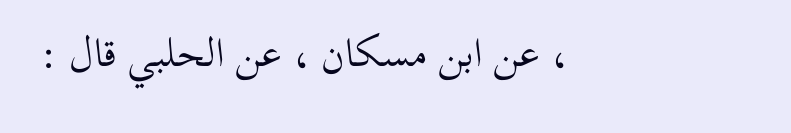، عن ابن مسكان ، عن الحلبي قال :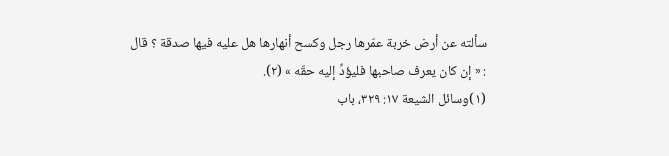سألته عن أرض خربة عمّرها رجل وكسح أنهارها هل عليه فيها صدقة ؟ قال : « إن كان يعرف صاحبها فليؤدِّ إليه حقّه » (٢).
(١)وسائل الشيعة ١٧: ٣٢٩، باب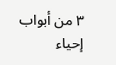٣ من أبواب إحياء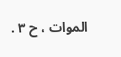الموات ، ح ٣ .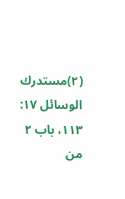(٢)مستدرك الوسائل ١٧: ١١٣، باب ٢ من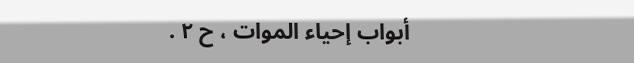أبواب إحياء الموات ، ح ٢ .